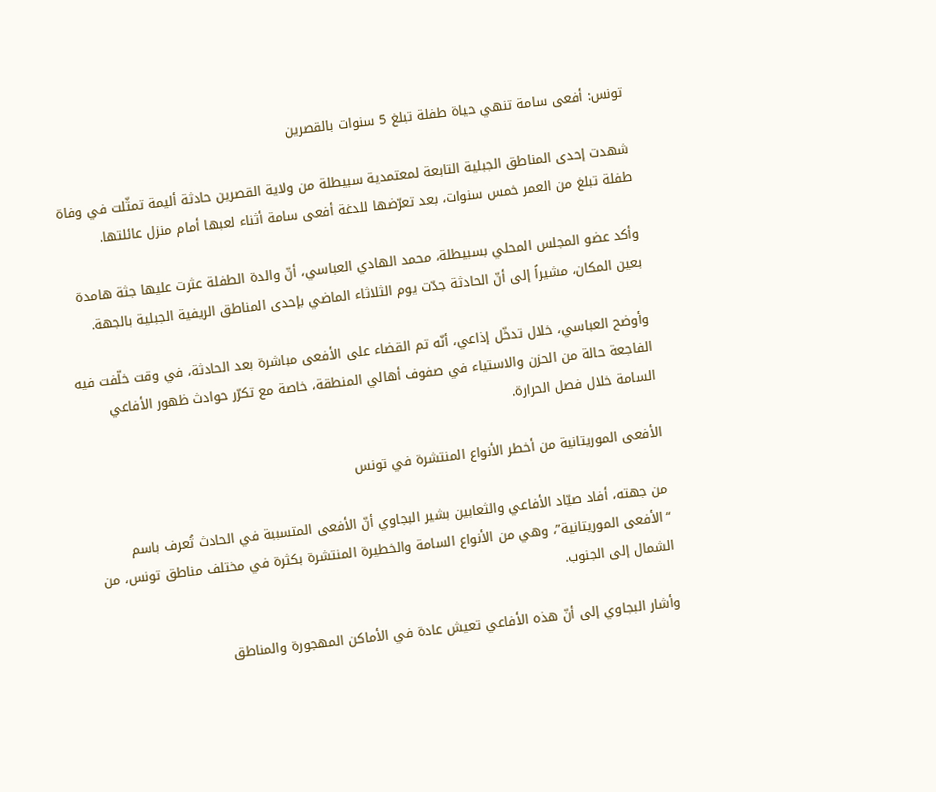تونس: أفعى سامة تنهي حياة طفلة تبلغ 5 سنوات بالقصرين

شهدت إحدى المناطق الجبلية التابعة لمعتمدية سبيطلة من ولاية القصرين حادثة أليمة تمثّلت في وفاة طفلة تبلغ من العمر خمس سنوات، بعد تعرّضها للدغة أفعى سامة أثناء لعبها أمام منزل عائلتها.

وأكد عضو المجلس المحلي بسبيطلة، محمد الهادي العباسي، أنّ والدة الطفلة عثرت عليها جثة هامدة بعين المكان، مشيراً إلى أنّ الحادثة جدّت يوم الثلاثاء الماضي بإحدى المناطق الريفية الجبلية بالجهة.

وأوضح العباسي، خلال تدخّل إذاعي، أنّه تم القضاء على الأفعى مباشرة بعد الحادثة، في وقت خلّفت فيه الفاجعة حالة من الحزن والاستياء في صفوف أهالي المنطقة، خاصة مع تكرّر حوادث ظهور الأفاعي السامة خلال فصل الحرارة.

الأفعى الموريتانية من أخطر الأنواع المنتشرة في تونس

من جهته، أفاد صيّاد الأفاعي والثعابين بشير البجاوي أنّ الأفعى المتسببة في الحادث تُعرف باسم “الأفعى الموريتانية”، وهي من الأنواع السامة والخطيرة المنتشرة بكثرة في مختلف مناطق تونس، من الشمال إلى الجنوب.

وأشار البجاوي إلى أنّ هذه الأفاعي تعيش عادة في الأماكن المهجورة والمناطق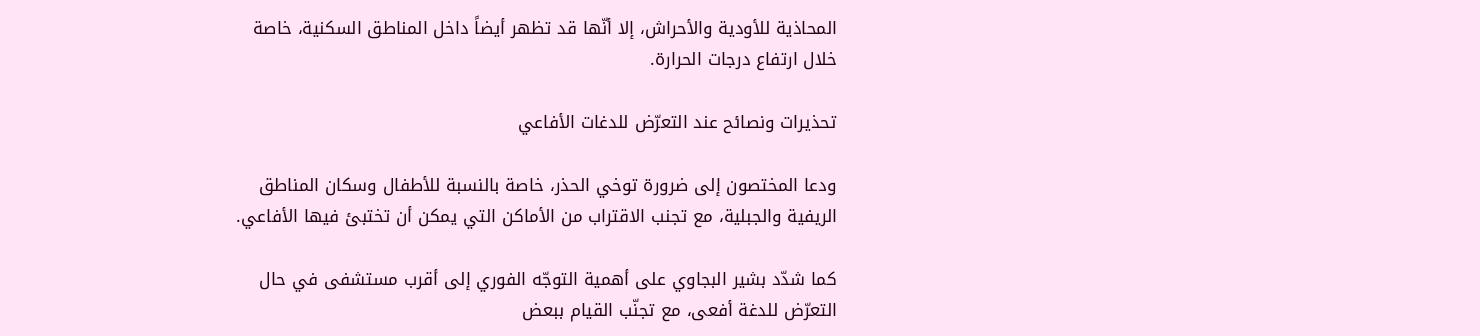المحاذية للأودية والأحراش، إلا أنّها قد تظهر أيضاً داخل المناطق السكنية، خاصة خلال ارتفاع درجات الحرارة.

تحذيرات ونصائح عند التعرّض للدغات الأفاعي

ودعا المختصون إلى ضرورة توخي الحذر، خاصة بالنسبة للأطفال وسكان المناطق الريفية والجبلية، مع تجنب الاقتراب من الأماكن التي يمكن أن تختبئ فيها الأفاعي.

كما شدّد بشير البجاوي على أهمية التوجّه الفوري إلى أقرب مستشفى في حال التعرّض للدغة أفعى، مع تجنّب القيام ببعض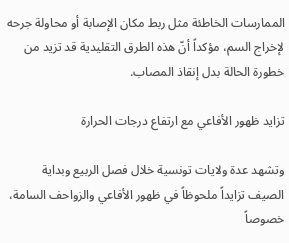الممارسات الخاطئة مثل ربط مكان الإصابة أو محاولة جرحه لإخراج السم، مؤكداً أنّ هذه الطرق التقليدية قد تزيد من خطورة الحالة بدل إنقاذ المصاب.

تزايد ظهور الأفاعي مع ارتفاع درجات الحرارة

وتشهد عدة ولايات تونسية خلال فصل الربيع وبداية الصيف تزايداً ملحوظاً في ظهور الأفاعي والزواحف السامة، خصوصاً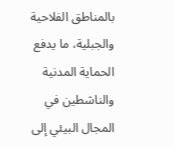بالمناطق الفلاحية والجبلية، ما يدفع الحماية المدنية والناشطين في المجال البيئي إلى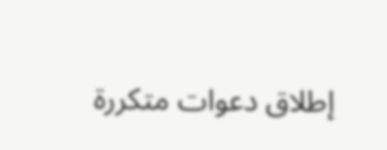إطلاق دعوات متكررة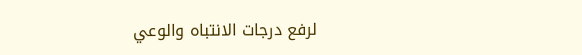لرفع درجات الانتباه والوعي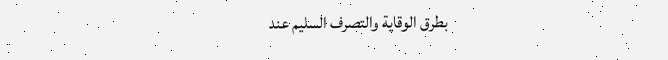بطرق الوقاية والتصرف السليم عند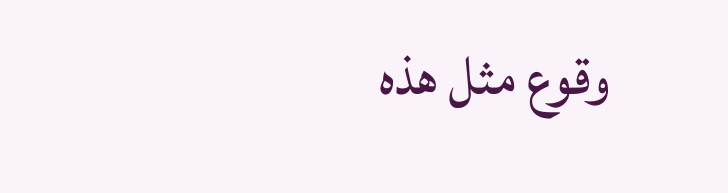وقوع مثل هذه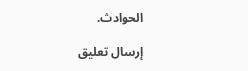الحوادث.

إرسال تعليق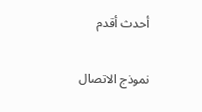أحدث أقدم

نموذج الاتصال